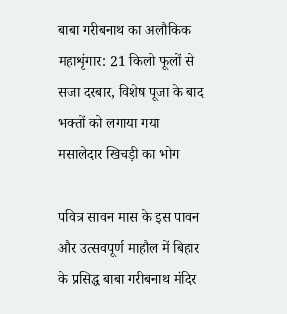बाबा गरीबनाथ का अलौकिक महाशृंगार: 21 किलो फूलों से सजा दरबार, विशेष पूजा के बाद भक्तों को लगाया गया मसालेदार खिचड़ी का भोग

पवित्र सावन मास के इस पावन और उत्सवपूर्ण माहौल में बिहार के प्रसिद्ध बाबा गरीबनाथ मंदिर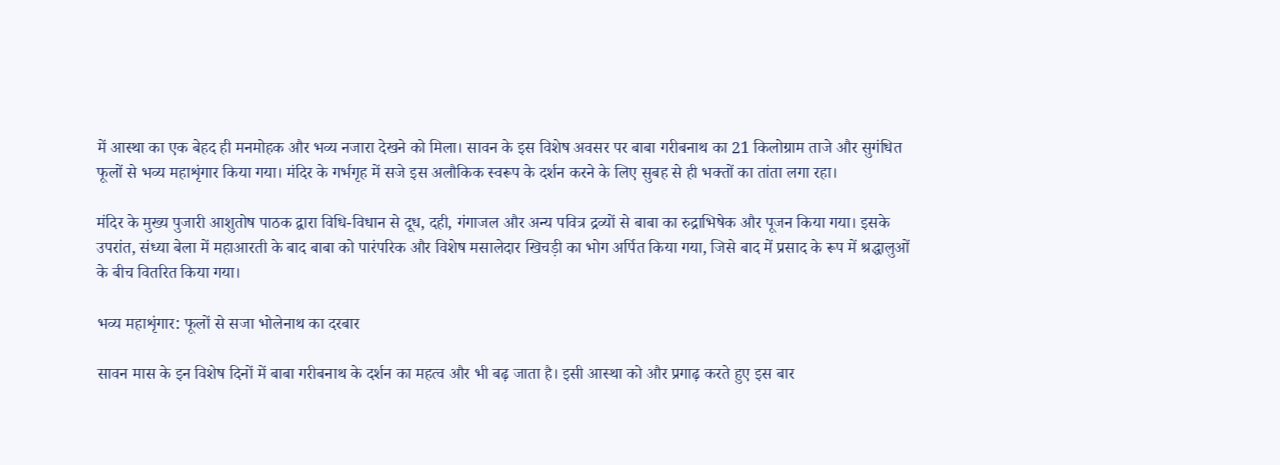में आस्था का एक बेहद ही मनमोहक और भव्य नजारा देखने को मिला। सावन के इस विशेष अवसर पर बाबा गरीबनाथ का 21 किलोग्राम ताजे और सुगंधित फूलों से भव्य महाशृंगार किया गया। मंदिर के गर्भगृह में सजे इस अलौकिक स्वरूप के दर्शन करने के लिए सुबह से ही भक्तों का तांता लगा रहा।

मंदिर के मुख्य पुजारी आशुतोष पाठक द्वारा विधि-विधान से दूध, दही, गंगाजल और अन्य पवित्र द्रव्यों से बाबा का रुद्राभिषेक और पूजन किया गया। इसके उपरांत, संध्या बेला में महाआरती के बाद बाबा को पारंपरिक और विशेष मसालेदार खिचड़ी का भोग अर्पित किया गया, जिसे बाद में प्रसाद के रूप में श्रद्धालुओं के बीच वितरित किया गया।

भव्य महाशृंगार: फूलों से सजा भोलेनाथ का दरबार

सावन मास के इन विशेष दिनों में बाबा गरीबनाथ के दर्शन का महत्व और भी बढ़ जाता है। इसी आस्था को और प्रगाढ़ करते हुए इस बार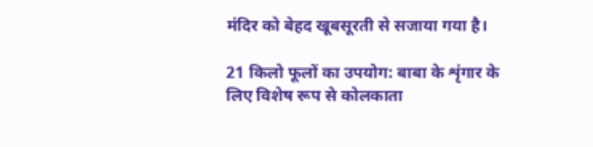मंदिर को बेहद खूबसूरती से सजाया गया है।

21 किलो फूलों का उपयोग: बाबा के शृंगार के लिए विशेष रूप से कोलकाता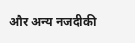और अन्य नजदीकी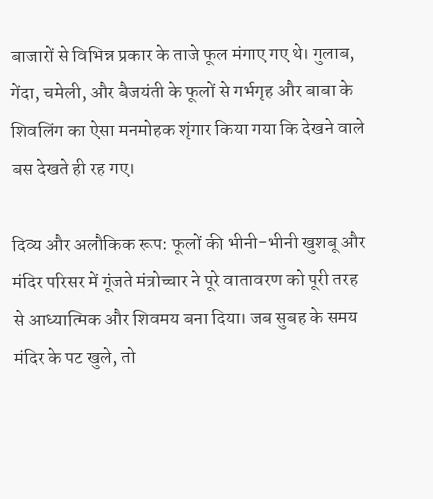बाजारों से विभिन्न प्रकार के ताजे फूल मंगाए गए थे। गुलाब, गेंदा, चमेली, और बैजयंती के फूलों से गर्भगृह और बाबा के शिवलिंग का ऐसा मनमोहक शृंगार किया गया कि देखने वाले बस देखते ही रह गए।

दिव्य और अलौकिक रूप: फूलों की भीनी-भीनी खुशबू और मंदिर परिसर में गूंजते मंत्रोच्चार ने पूरे वातावरण को पूरी तरह से आध्यात्मिक और शिवमय बना दिया। जब सुबह के समय मंदिर के पट खुले, तो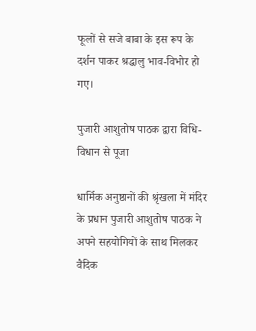फूलों से सजे बाबा के इस रूप के दर्शन पाकर श्रद्धालु भाव-विभोर हो गए।

पुजारी आशुतोष पाठक द्वारा विधि-विधान से पूजा

धार्मिक अनुष्ठानों की श्रृंखला में मंदिर के प्रधान पुजारी आशुतोष पाठक ने अपने सहयोगियों के साथ मिलकर वैदिक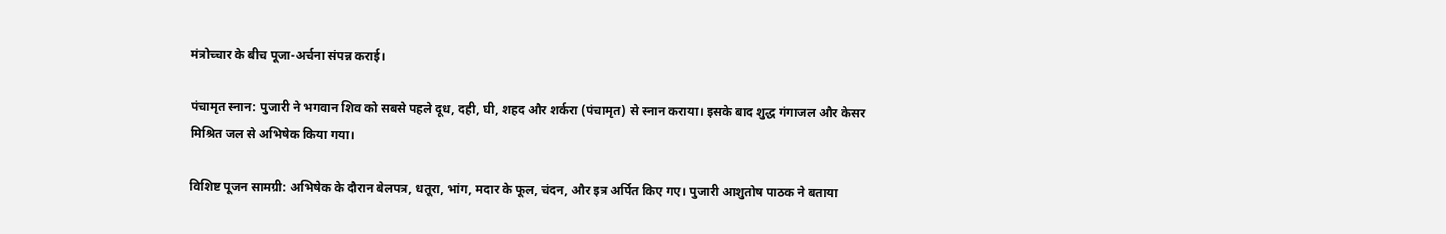मंत्रोच्चार के बीच पूजा-अर्चना संपन्न कराई।

पंचामृत स्नान: पुजारी ने भगवान शिव को सबसे पहले दूध, दही, घी, शहद और शर्करा (पंचामृत) से स्नान कराया। इसके बाद शुद्ध गंगाजल और केसर मिश्रित जल से अभिषेक किया गया।

विशिष्ट पूजन सामग्री: अभिषेक के दौरान बेलपत्र, धतूरा, भांग, मदार के फूल, चंदन, और इत्र अर्पित किए गए। पुजारी आशुतोष पाठक ने बताया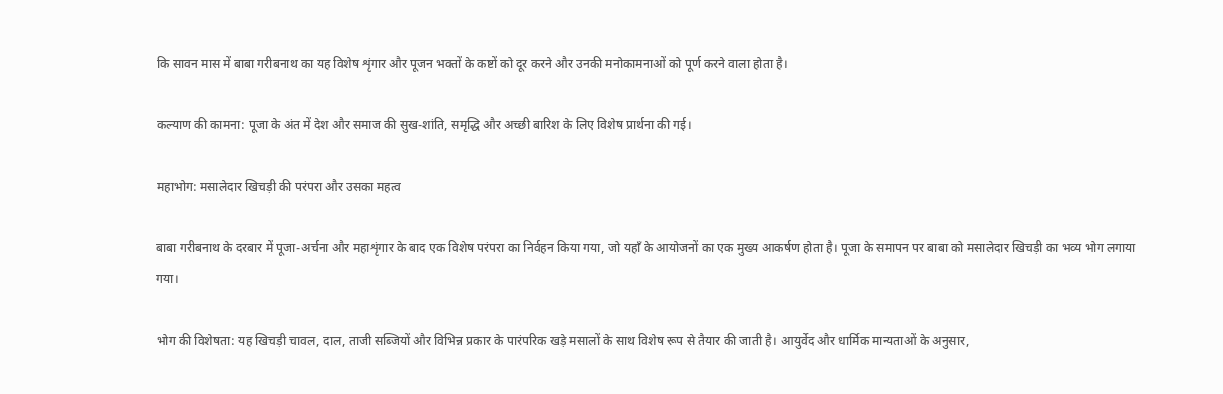कि सावन मास में बाबा गरीबनाथ का यह विशेष शृंगार और पूजन भक्तों के कष्टों को दूर करने और उनकी मनोकामनाओं को पूर्ण करने वाला होता है।

कल्याण की कामना: पूजा के अंत में देश और समाज की सुख-शांति, समृद्धि और अच्छी बारिश के लिए विशेष प्रार्थना की गई।

महाभोग: मसालेदार खिचड़ी की परंपरा और उसका महत्व

बाबा गरीबनाथ के दरबार में पूजा-अर्चना और महाशृंगार के बाद एक विशेष परंपरा का निर्वहन किया गया, जो यहाँ के आयोजनों का एक मुख्य आकर्षण होता है। पूजा के समापन पर बाबा को मसालेदार खिचड़ी का भव्य भोग लगाया गया।

भोग की विशेषता: यह खिचड़ी चावल, दाल, ताजी सब्जियों और विभिन्न प्रकार के पारंपरिक खड़े मसालों के साथ विशेष रूप से तैयार की जाती है। आयुर्वेद और धार्मिक मान्यताओं के अनुसार,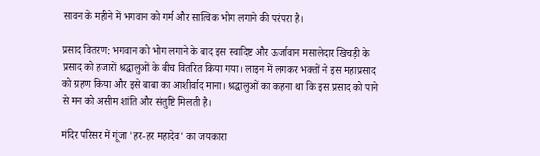सावन के महीने में भगवान को गर्म और सात्विक भोग लगाने की परंपरा है।

प्रसाद वितरण: भगवान को भोग लगाने के बाद इस स्वादिष्ट और ऊर्जावान मसालेदार खिचड़ी के प्रसाद को हजारों श्रद्धालुओं के बीच वितरित किया गया। लाइन में लगकर भक्तों ने इस महाप्रसाद को ग्रहण किया और इसे बाबा का आशीर्वाद माना। श्रद्धालुओं का कहना था कि इस प्रसाद को पाने से मन को असीम शांति और संतुष्टि मिलती है।

मंदिर परिसर में गूंजा 'हर-हर महादेव' का जयकारा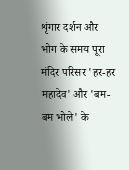शृंगार दर्शन और भोग के समय पूरा मंदिर परिसर 'हर-हर महादेव' और 'बम-बम भोले' के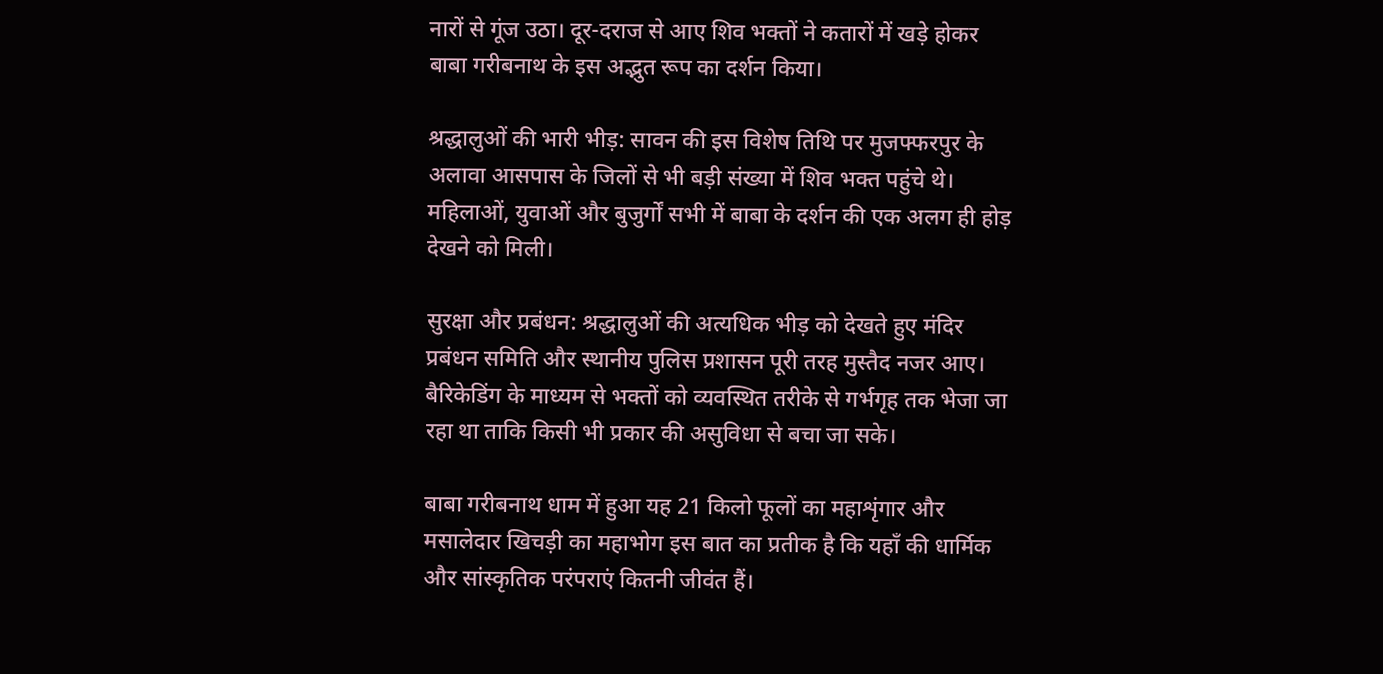नारों से गूंज उठा। दूर-दराज से आए शिव भक्तों ने कतारों में खड़े होकर बाबा गरीबनाथ के इस अद्भुत रूप का दर्शन किया।

श्रद्धालुओं की भारी भीड़: सावन की इस विशेष तिथि पर मुजफ्फरपुर के अलावा आसपास के जिलों से भी बड़ी संख्या में शिव भक्त पहुंचे थे। महिलाओं, युवाओं और बुजुर्गों सभी में बाबा के दर्शन की एक अलग ही होड़ देखने को मिली।

सुरक्षा और प्रबंधन: श्रद्धालुओं की अत्यधिक भीड़ को देखते हुए मंदिर प्रबंधन समिति और स्थानीय पुलिस प्रशासन पूरी तरह मुस्तैद नजर आए। बैरिकेडिंग के माध्यम से भक्तों को व्यवस्थित तरीके से गर्भगृह तक भेजा जा रहा था ताकि किसी भी प्रकार की असुविधा से बचा जा सके।

बाबा गरीबनाथ धाम में हुआ यह 21 किलो फूलों का महाशृंगार और मसालेदार खिचड़ी का महाभोग इस बात का प्रतीक है कि यहाँ की धार्मिक और सांस्कृतिक परंपराएं कितनी जीवंत हैं।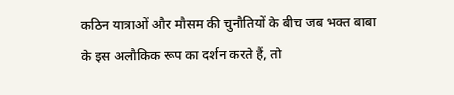कठिन यात्राओं और मौसम की चुनौतियों के बीच जब भक्त बाबा के इस अलौकिक रूप का दर्शन करते हैं, तो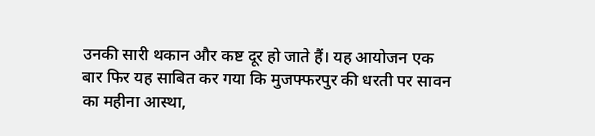उनकी सारी थकान और कष्ट दूर हो जाते हैं। यह आयोजन एक बार फिर यह साबित कर गया कि मुजफ्फरपुर की धरती पर सावन का महीना आस्था,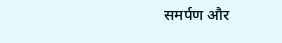समर्पण और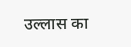उल्लास का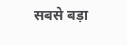सबसे बड़ा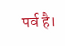पर्व है।